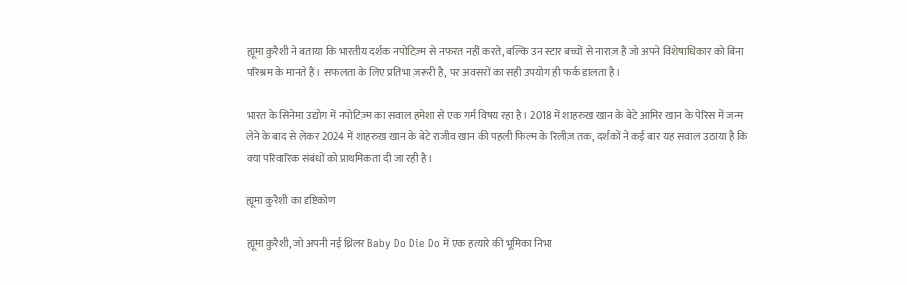ह्यूमा क़ुरैशी ने बताया कि भारतीय दर्शक नपोटिज़्म से नफरत नहीं करते, बल्कि उन स्टार बच्चों से नाराज़ हैं जो अपने विशेषाधिकार को बिना परिश्रम के मानते हैं। सफलता के लिए प्रतिभा ज़रूरी है, पर अवसरों का सही उपयोग ही फर्क डालता है।

भारत के सिनेमा उद्योग में नपोटिज़्म का सवाल हमेशा से एक गर्म विषय रहा है। 2018 में शाहरुख़ खान के बेटे आमिर खान के पेरिस में जन्म लेने के बाद से लेकर 2024 में शाहरुख़ खान के बेटे राजीव खान की पहली फिल्म के रिलीज़ तक, दर्शकों ने कई बार यह सवाल उठाया है कि क्या परिवारिक संबंधों को प्राथमिकता दी जा रही है।

ह्यूमा क़ुरैशी का दृष्टिकोण

ह्यूमा क़ुरैशी, जो अपनी नई थ्रिलर Baby Do Die Do में एक हत्यारे की भूमिका निभा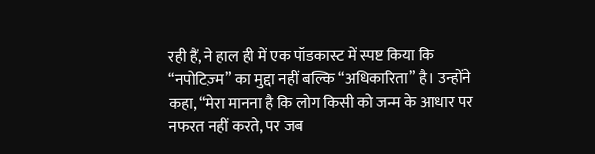रही हैं, ने हाल ही में एक पॉडकास्ट में स्पष्ट किया कि “नपोटिज़्म” का मुद्दा नहीं बल्कि “अधिकारिता” है। उन्होंने कहा, “मेरा मानना है कि लोग किसी को जन्म के आधार पर नफरत नहीं करते, पर जब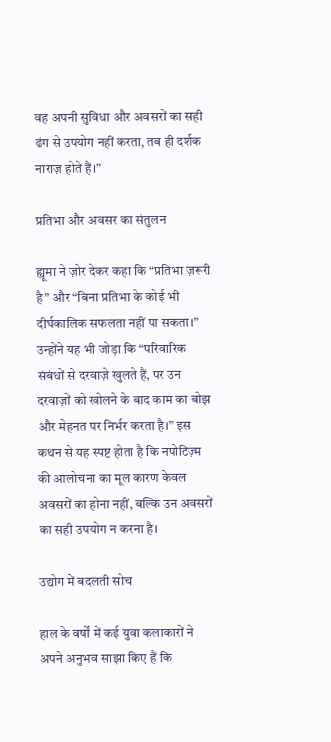वह अपनी सुविधा और अवसरों का सही ढंग से उपयोग नहीं करता, तब ही दर्शक नाराज़ होते हैं।”

प्रतिभा और अवसर का संतुलन

ह्यूमा ने ज़ोर देकर कहा कि “प्रतिभा ज़रूरी है” और “बिना प्रतिभा के कोई भी दीर्घकालिक सफलता नहीं पा सकता।” उन्होंने यह भी जोड़ा कि “परिवारिक संबंधों से दरवाज़े खुलते हैं, पर उन दरवाज़ों को खोलने के बाद काम का बोझ और मेहनत पर निर्भर करता है।” इस कथन से यह स्पष्ट होता है कि नपोटिज़्म की आलोचना का मूल कारण केवल अवसरों का होना नहीं, बल्कि उन अवसरों का सही उपयोग न करना है।

उद्योग में बदलती सोच

हाल के वर्षों में कई युवा कलाकारों ने अपने अनुभव साझा किए हैं कि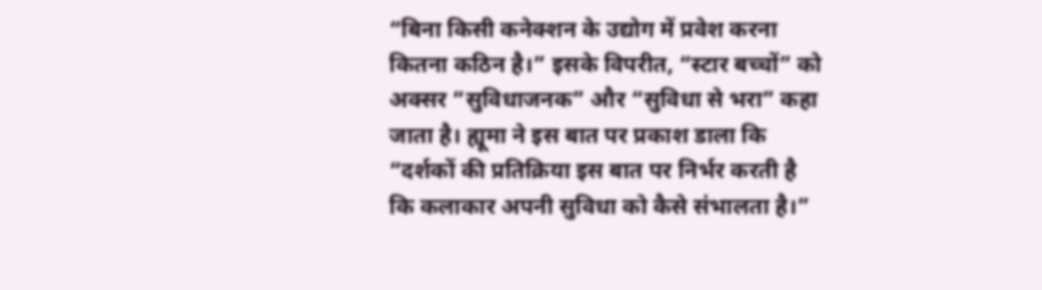“बिना किसी कनेक्शन के उद्योग में प्रवेश करना कितना कठिन है।” इसके विपरीत, “स्टार बच्चों” को अक्सर “सुविधाजनक” और “सुविधा से भरा” कहा जाता है। ह्यूमा ने इस बात पर प्रकाश डाला कि “दर्शकों की प्रतिक्रिया इस बात पर निर्भर करती है कि कलाकार अपनी सुविधा को कैसे संभालता है।”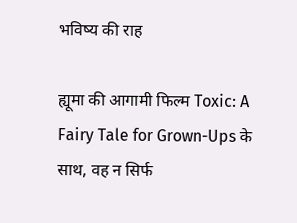भविष्य की राह

ह्यूमा की आगामी फिल्म Toxic: A Fairy Tale for Grown-Ups के साथ, वह न सिर्फ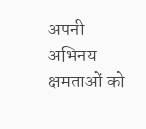अपनी अभिनय क्षमताओं को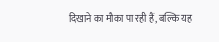दिखाने का मौका पा रही हैं, बल्कि यह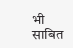भी साबित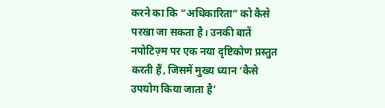करने का कि “अधिकारिता” को कैसे परखा जा सकता है। उनकी बातें नपोटिज़्म पर एक नया दृष्टिकोण प्रस्तुत करती हैं, जिसमें मुख्य ध्यान ‘कैसे उपयोग किया जाता है’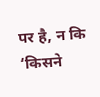पर है, न कि ‘किसने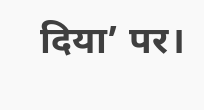दिया’ पर।